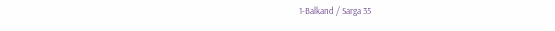1-Balkand / Sarga 35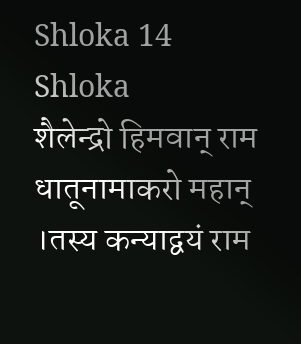Shloka 14
Shloka
शैलेन्द्रो हिमवान् राम धातूनामाकरो महान् ।तस्य कन्याद्वयं राम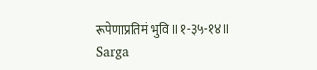रूपेणाप्रतिमं भुवि ॥१-३५-१४॥
Sarga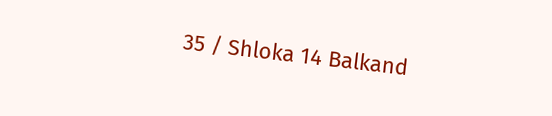35 / Shloka 14 Balkand